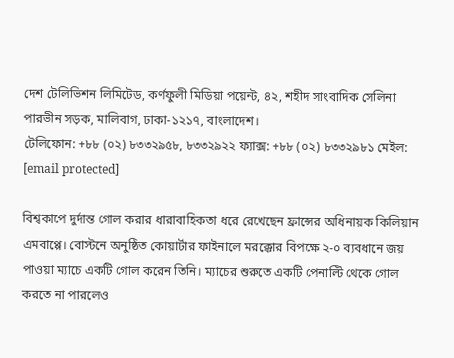দেশ টেলিভিশন লিমিটেড, কর্ণফুলী মিডিয়া পয়েন্ট, ৪২, শহীদ সাংবাদিক সেলিনা পারভীন সড়ক, মালিবাগ, ঢাকা-১২১৭, বাংলাদেশ।
টেলিফোন: +৮৮ (০২) ৮৩৩২৯৫৮, ৮৩৩২৯২২ ফ্যাক্স: +৮৮ (০২) ৮৩৩২৯৮১ মেইল: [email protected]

বিশ্বকাপে দুর্দান্ত গোল করার ধারাবাহিকতা ধরে রেখেছেন ফ্রান্সের অধিনায়ক কিলিয়ান এমবাপ্পে। বোস্টনে অনুষ্ঠিত কোয়ার্টার ফাইনালে মরক্কোর বিপক্ষে ২-০ ব্যবধানে জয় পাওয়া ম্যাচে একটি গোল করেন তিনি। ম্যাচের শুরুতে একটি পেনাল্টি থেকে গোল করতে না পারলেও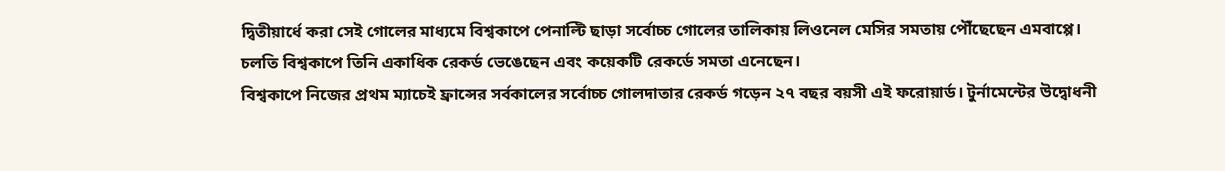দ্বিতীয়ার্ধে করা সেই গোলের মাধ্যমে বিশ্বকাপে পেনাল্টি ছাড়া সর্বোচ্চ গোলের তালিকায় লিওনেল মেসির সমতায় পৌঁছেছেন এমবাপ্পে।
চলতি বিশ্বকাপে তিনি একাধিক রেকর্ড ভেঙেছেন এবং কয়েকটি রেকর্ডে সমতা এনেছেন।
বিশ্বকাপে নিজের প্রথম ম্যাচেই ফ্রান্সের সর্বকালের সর্বোচ্চ গোলদাতার রেকর্ড গড়েন ২৭ বছর বয়সী এই ফরোয়ার্ড। টুর্নামেন্টের উদ্বোধনী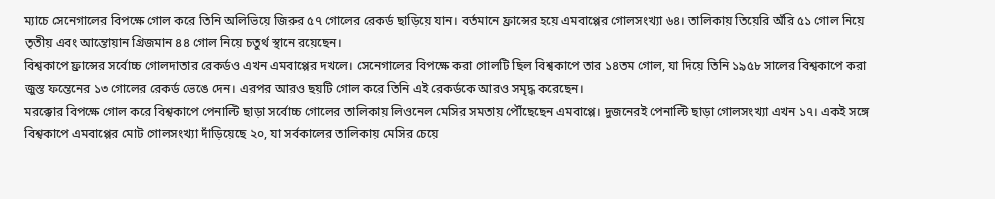ম্যাচে সেনেগালের বিপক্ষে গোল করে তিনি অলিভিয়ে জিরুর ৫৭ গোলের রেকর্ড ছাড়িয়ে যান। বর্তমানে ফ্রান্সের হয়ে এমবাপ্পের গোলসংখ্যা ৬৪। তালিকায় তিয়েরি অঁরি ৫১ গোল নিয়ে তৃতীয় এবং আন্তোয়ান গ্রিজমান ৪৪ গোল নিয়ে চতুর্থ স্থানে রয়েছেন।
বিশ্বকাপে ফ্রান্সের সর্বোচ্চ গোলদাতার রেকর্ডও এখন এমবাপ্পের দখলে। সেনেগালের বিপক্ষে করা গোলটি ছিল বিশ্বকাপে তার ১৪তম গোল, যা দিয়ে তিনি ১৯৫৮ সালের বিশ্বকাপে করা জুস্ত ফন্তেনের ১৩ গোলের রেকর্ড ভেঙে দেন। এরপর আরও ছয়টি গোল করে তিনি এই রেকর্ডকে আরও সমৃদ্ধ করেছেন।
মরক্কোর বিপক্ষে গোল করে বিশ্বকাপে পেনাল্টি ছাড়া সর্বোচ্চ গোলের তালিকায় লিওনেল মেসির সমতায় পৌঁছেছেন এমবাপ্পে। দুজনেরই পেনাল্টি ছাড়া গোলসংখ্যা এখন ১৭। একই সঙ্গে বিশ্বকাপে এমবাপ্পের মোট গোলসংখ্যা দাঁড়িয়েছে ২০, যা সর্বকালের তালিকায় মেসির চেয়ে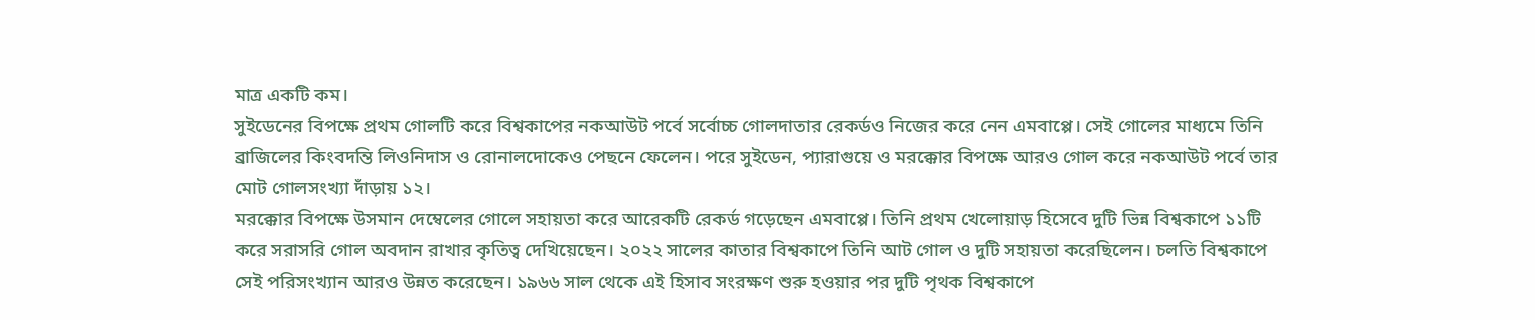মাত্র একটি কম।
সুইডেনের বিপক্ষে প্রথম গোলটি করে বিশ্বকাপের নকআউট পর্বে সর্বোচ্চ গোলদাতার রেকর্ডও নিজের করে নেন এমবাপ্পে। সেই গোলের মাধ্যমে তিনি ব্রাজিলের কিংবদন্তি লিওনিদাস ও রোনালদোকেও পেছনে ফেলেন। পরে সুইডেন, প্যারাগুয়ে ও মরক্কোর বিপক্ষে আরও গোল করে নকআউট পর্বে তার মোট গোলসংখ্যা দাঁড়ায় ১২।
মরক্কোর বিপক্ষে উসমান দেম্বেলের গোলে সহায়তা করে আরেকটি রেকর্ড গড়েছেন এমবাপ্পে। তিনি প্রথম খেলোয়াড় হিসেবে দুটি ভিন্ন বিশ্বকাপে ১১টি করে সরাসরি গোল অবদান রাখার কৃতিত্ব দেখিয়েছেন। ২০২২ সালের কাতার বিশ্বকাপে তিনি আট গোল ও দুটি সহায়তা করেছিলেন। চলতি বিশ্বকাপে সেই পরিসংখ্যান আরও উন্নত করেছেন। ১৯৬৬ সাল থেকে এই হিসাব সংরক্ষণ শুরু হওয়ার পর দুটি পৃথক বিশ্বকাপে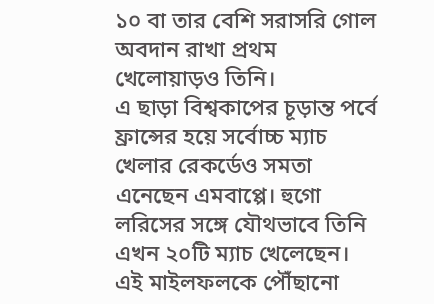১০ বা তার বেশি সরাসরি গোল অবদান রাখা প্রথম খেলোয়াড়ও তিনি।
এ ছাড়া বিশ্বকাপের চূড়ান্ত পর্বে ফ্রান্সের হয়ে সর্বোচ্চ ম্যাচ খেলার রেকর্ডেও সমতা এনেছেন এমবাপ্পে। হুগো লরিসের সঙ্গে যৌথভাবে তিনি এখন ২০টি ম্যাচ খেলেছেন। এই মাইলফলকে পৌঁছানো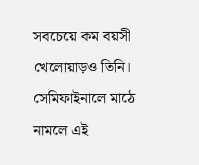সবচেয়ে কম বয়সী খেলোয়াড়ও তিনি। সেমিফাইনালে মাঠে নামলে এই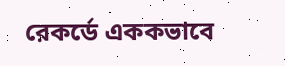রেকর্ডে এককভাবে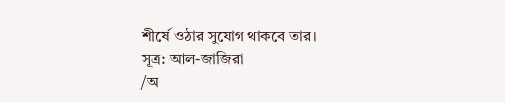শীর্ষে ওঠার সুযোগ থাকবে তার।
সূত্র: আল-জাজিরা
/অ